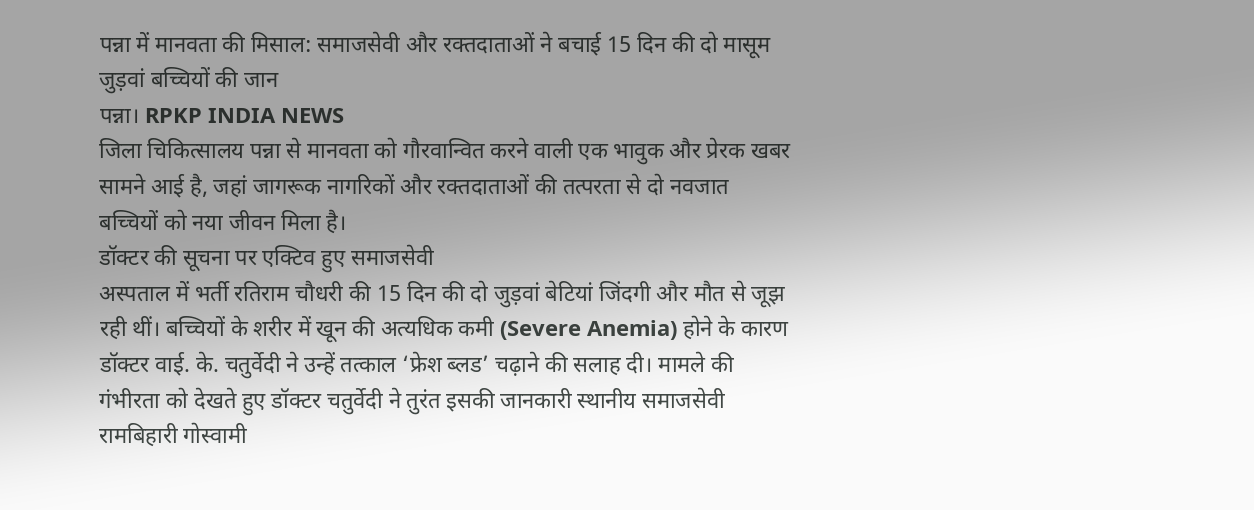पन्ना में मानवता की मिसाल: समाजसेवी और रक्तदाताओं ने बचाई 15 दिन की दो मासूम जुड़वां बच्चियों की जान
पन्ना। RPKP INDIA NEWS
जिला चिकित्सालय पन्ना से मानवता को गौरवान्वित करने वाली एक भावुक और प्रेरक खबर सामने आई है, जहां जागरूक नागरिकों और रक्तदाताओं की तत्परता से दो नवजात बच्चियों को नया जीवन मिला है।
डॉक्टर की सूचना पर एक्टिव हुए समाजसेवी
अस्पताल में भर्ती रतिराम चौधरी की 15 दिन की दो जुड़वां बेटियां जिंदगी और मौत से जूझ रही थीं। बच्चियों के शरीर में खून की अत्यधिक कमी (Severe Anemia) होने के कारण डॉक्टर वाई. के. चतुर्वेदी ने उन्हें तत्काल ‘फ्रेश ब्लड’ चढ़ाने की सलाह दी। मामले की गंभीरता को देखते हुए डॉक्टर चतुर्वेदी ने तुरंत इसकी जानकारी स्थानीय समाजसेवी रामबिहारी गोस्वामी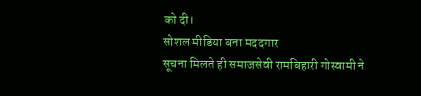को दी।
सोशल मीडिया बना मददगार
सूचना मिलते ही समाजसेवी रामबिहारी गोस्वामी ने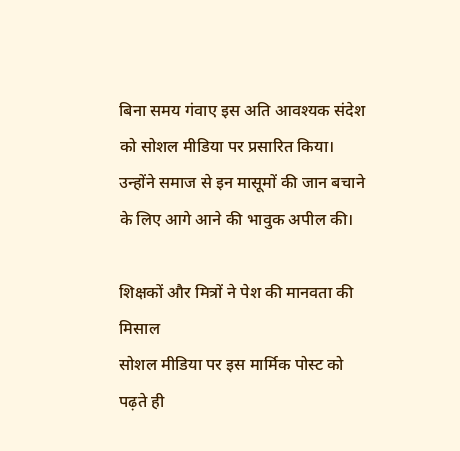बिना समय गंवाए इस अति आवश्यक संदेश को सोशल मीडिया पर प्रसारित किया। उन्होंने समाज से इन मासूमों की जान बचाने के लिए आगे आने की भावुक अपील की।

शिक्षकों और मित्रों ने पेश की मानवता की मिसाल
सोशल मीडिया पर इस मार्मिक पोस्ट को पढ़ते ही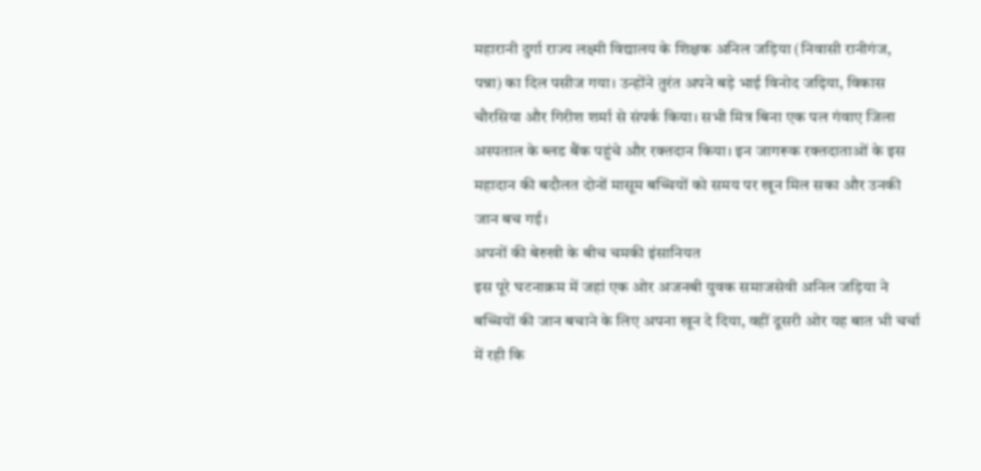महारानी दुर्गा राज्य लक्ष्मी विद्यालय के शिक्षक अनिल जड़िया (निवासी रानीगंज, पन्ना) का दिल पसीज गया। उन्होंने तुरंत अपने बड़े भाई विनोद जढ़िया, विकास चौरसिया और गिरीश शर्मा से संपर्क किया। सभी मित्र बिना एक पल गंवाए जिला अस्पताल के ब्लड बैंक पहुंचे और रक्तदान किया। इन जागरूक रक्तदाताओं के इस महादान की बदौलत दोनों मासूम बच्चियों को समय पर खून मिल सका और उनकी जान बच गई।
अपनों की बेरुखी के बीच चमकी इंसानियत
इस पूरे घटनाक्रम में जहां एक ओर अजनबी युवक समाजसेवी अनिल जड़िया ने बच्चियों की जान बचाने के लिए अपना खून दे दिया, वहीं दूसरी ओर यह बात भी चर्चा में रही कि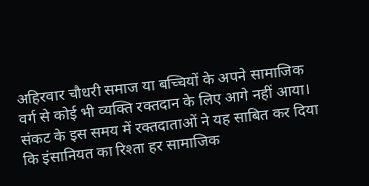अहिरवार चौधरी समाज या बच्चियों के अपने सामाजिक वर्ग से कोई भी व्यक्ति रक्तदान के लिए आगे नहीं आया। संकट के इस समय में रक्तदाताओं ने यह साबित कर दिया कि इंसानियत का रिश्ता हर सामाजिक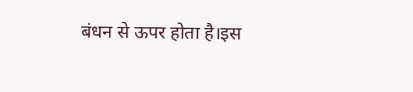बंधन से ऊपर होता है।इस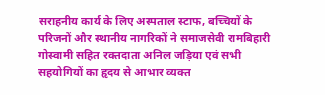सराहनीय कार्य के लिए अस्पताल स्टाफ, बच्चियों के परिजनों और स्थानीय नागरिकों ने समाजसेवी रामबिहारी गोस्वामी सहित रक्तदाता अनिल जड़िया एवं सभी सहयोगियों का हृदय से आभार व्यक्त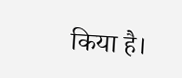किया है।